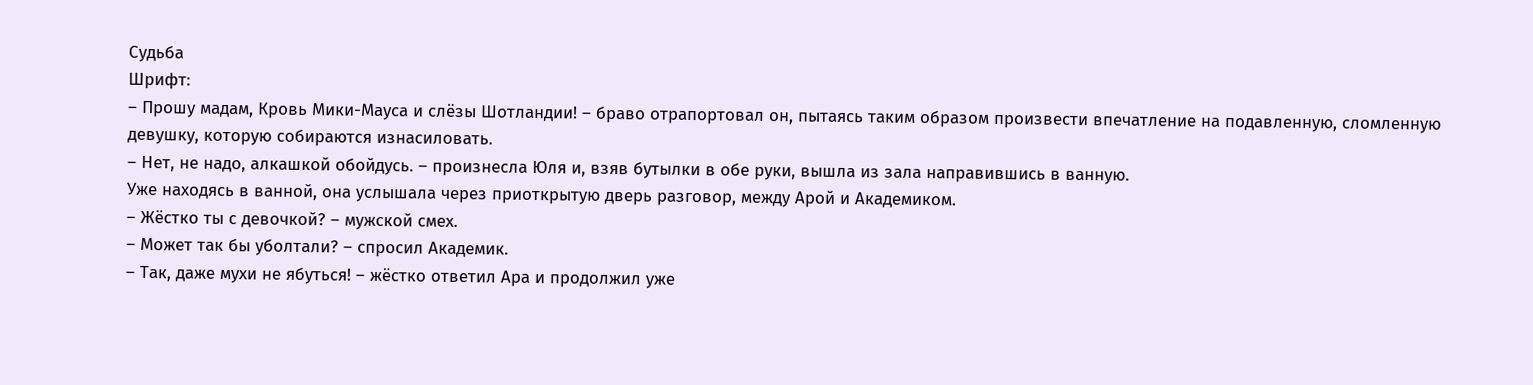Судьба
Шрифт:
– Прошу мадам, Кровь Мики-Мауса и слёзы Шотландии! – браво отрапортовал он, пытаясь таким образом произвести впечатление на подавленную, сломленную девушку, которую собираются изнасиловать.
– Нет, не надо, алкашкой обойдусь. – произнесла Юля и, взяв бутылки в обе руки, вышла из зала направившись в ванную.
Уже находясь в ванной, она услышала через приоткрытую дверь разговор, между Арой и Академиком.
– Жёстко ты с девочкой? – мужской смех.
– Может так бы уболтали? – спросил Академик.
– Так, даже мухи не ябуться! – жёстко ответил Ара и продолжил уже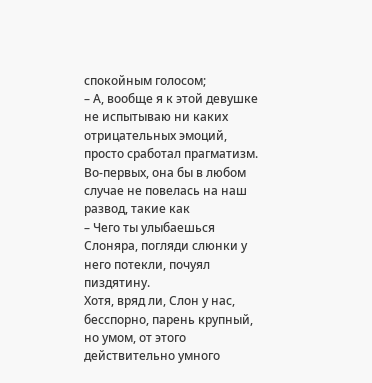спокойным голосом;
– А, вообще я к этой девушке не испытываю ни каких отрицательных эмоций, просто сработал прагматизм. Во-первых, она бы в любом случае не повелась на наш развод, такие как
– Чего ты улыбаешься Слоняра, погляди слюнки у него потекли, почуял пиздятину.
Хотя, вряд ли, Слон у нас, бесспорно, парень крупный, но умом, от этого действительно умного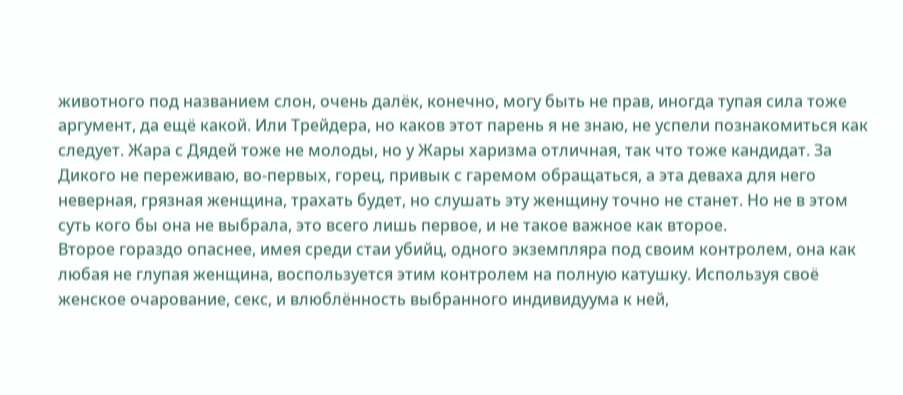животного под названием слон, очень далёк, конечно, могу быть не прав, иногда тупая сила тоже аргумент, да ещё какой. Или Трейдера, но каков этот парень я не знаю, не успели познакомиться как следует. Жара с Дядей тоже не молоды, но у Жары харизма отличная, так что тоже кандидат. За Дикого не переживаю, во-первых, горец, привык с гаремом обращаться, а эта деваха для него неверная, грязная женщина, трахать будет, но слушать эту женщину точно не станет. Но не в этом суть кого бы она не выбрала, это всего лишь первое, и не такое важное как второе.
Второе гораздо опаснее, имея среди стаи убийц, одного экземпляра под своим контролем, она как любая не глупая женщина, воспользуется этим контролем на полную катушку. Используя своё женское очарование, секс, и влюблённость выбранного индивидуума к ней,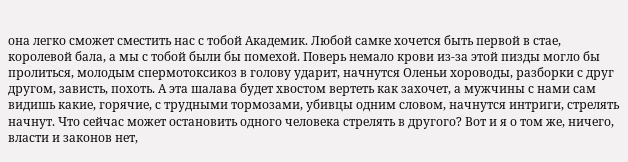она легко сможет сместить нас с тобой Академик. Любой самке хочется быть первой в стае, королевой бала, а мы с тобой были бы помехой. Поверь немало крови из-за этой пизды могло бы пролиться, молодым спермотоксикоз в голову ударит, начнутся Оленьи хороводы, разборки с друг другом, зависть, похоть. А эта шалава будет хвостом вертеть как захочет, а мужчины с нами сам видишь какие, горячие, с трудными тормозами, убивцы одним словом, начнутся интриги, стрелять начнут. Что сейчас может остановить одного человека стрелять в другого? Вот и я о том же, ничего, власти и законов нет,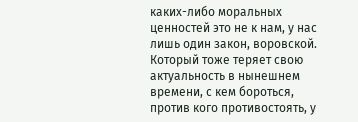каких-либо моральных ценностей это не к нам, у нас лишь один закон, воровской. Который тоже теряет свою актуальность в нынешнем времени, с кем бороться, против кого противостоять, у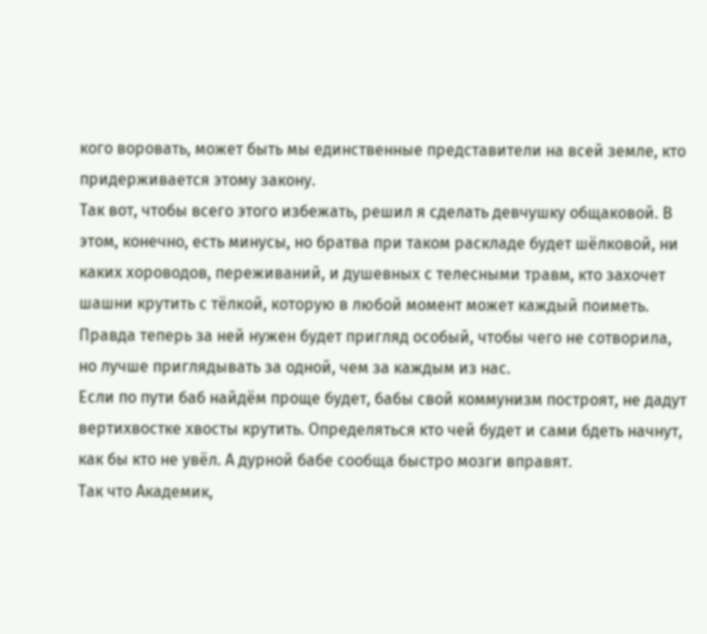кого воровать, может быть мы единственные представители на всей земле, кто придерживается этому закону.
Так вот, чтобы всего этого избежать, решил я сделать девчушку общаковой. В этом, конечно, есть минусы, но братва при таком раскладе будет шёлковой, ни каких хороводов, переживаний, и душевных с телесными травм, кто захочет шашни крутить с тёлкой, которую в любой момент может каждый поиметь. Правда теперь за ней нужен будет пригляд особый, чтобы чего не сотворила, но лучше приглядывать за одной, чем за каждым из нас.
Если по пути баб найдём проще будет, бабы свой коммунизм построят, не дадут вертихвостке хвосты крутить. Определяться кто чей будет и сами бдеть начнут, как бы кто не увёл. А дурной бабе сообща быстро мозги вправят.
Так что Академик,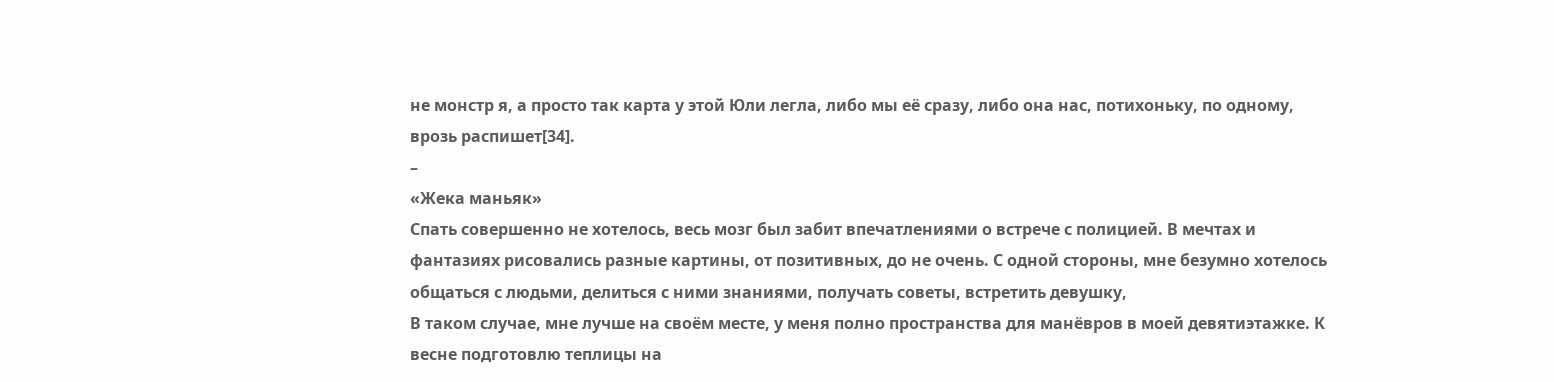не монстр я, а просто так карта у этой Юли легла, либо мы её сразу, либо она нас, потихоньку, по одному, врозь распишет[34].
–
«Жека маньяк»
Спать совершенно не хотелось, весь мозг был забит впечатлениями о встрече с полицией. В мечтах и фантазиях рисовались разные картины, от позитивных, до не очень. С одной стороны, мне безумно хотелось общаться с людьми, делиться с ними знаниями, получать советы, встретить девушку,
В таком случае, мне лучше на своём месте, у меня полно пространства для манёвров в моей девятиэтажке. К весне подготовлю теплицы на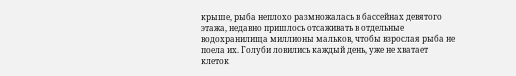крыше, рыба неплохо размножалась в бассейнах девятого этажа, недавно пришлось отсаживать в отдельные водохранилища миллионы мальков, чтобы взрослая рыба не поела их. Голуби ловились каждый день, уже не хватает клеток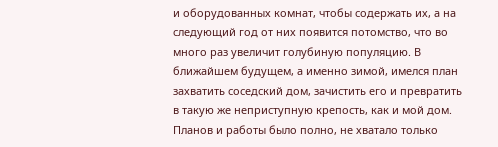и оборудованных комнат, чтобы содержать их, а на следующий год от них появится потомство, что во много раз увеличит голубиную популяцию. В ближайшем будущем, а именно зимой, имелся план захватить соседский дом, зачистить его и превратить в такую же неприступную крепость, как и мой дом. Планов и работы было полно, не хватало только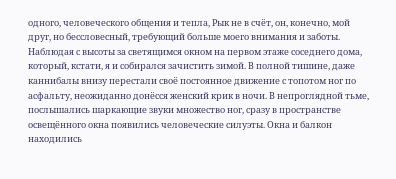одного, человеческого общения и тепла, Рык не в счёт, он, конечно, мой друг, но бессловесный, требующий больше моего внимания и заботы.
Наблюдая с высоты за светящимся окном на первом этаже соседнего дома, который, кстати, я и собирался зачистить зимой. В полной тишине, даже каннибалы внизу перестали своё постоянное движение с топотом ног по асфальту, неожиданно донёсся женский крик в ночи. В непроглядной тьме, послышались шаркающие звуки множество ног, сразу в пространстве освещённого окна появились человеческие силуэты. Окна и балкон находились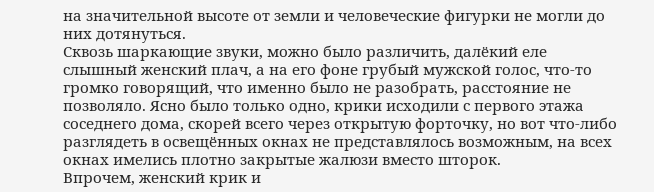на значительной высоте от земли и человеческие фигурки не могли до них дотянуться.
Сквозь шаркающие звуки, можно было различить, далёкий еле слышный женский плач, а на его фоне грубый мужской голос, что-то громко говорящий, что именно было не разобрать, расстояние не позволяло. Ясно было только одно, крики исходили с первого этажа соседнего дома, скорей всего через открытую форточку, но вот что-либо разглядеть в освещённых окнах не представлялось возможным, на всех окнах имелись плотно закрытые жалюзи вместо шторок.
Впрочем, женский крик и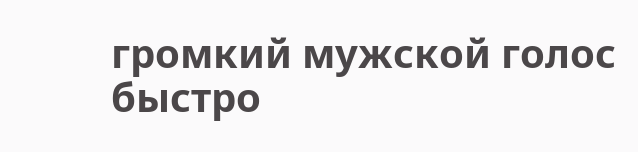громкий мужской голос быстро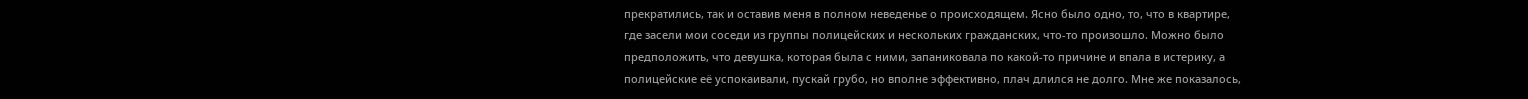прекратились, так и оставив меня в полном неведенье о происходящем. Ясно было одно, то, что в квартире, где засели мои соседи из группы полицейских и нескольких гражданских, что-то произошло. Можно было предположить, что девушка, которая была с ними, запаниковала по какой-то причине и впала в истерику, а полицейские её успокаивали, пускай грубо, но вполне эффективно, плач длился не долго. Мне же показалось,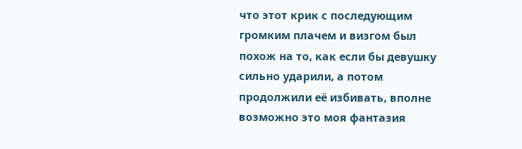что этот крик с последующим громким плачем и визгом был похож на то, как если бы девушку сильно ударили, а потом продолжили её избивать, вполне возможно это моя фантазия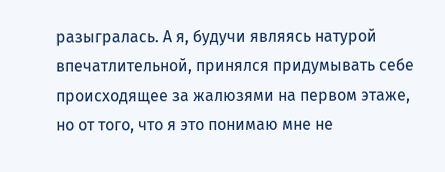разыгралась. А я, будучи являясь натурой впечатлительной, принялся придумывать себе происходящее за жалюзями на первом этаже, но от того, что я это понимаю мне не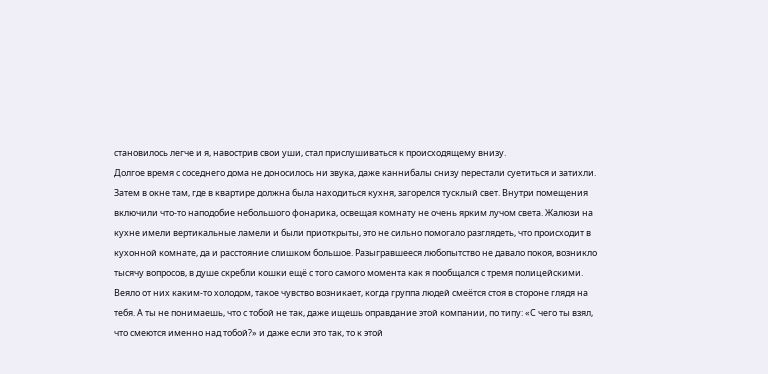становилось легче и я, навострив свои уши, стал прислушиваться к происходящему внизу.
Долгое время с соседнего дома не доносилось ни звука, даже каннибалы снизу перестали суетиться и затихли. Затем в окне там, где в квартире должна была находиться кухня, загорелся тусклый свет. Внутри помещения включили что-то наподобие небольшого фонарика, освещая комнату не очень ярким лучом света. Жалюзи на кухне имели вертикальные ламели и были приоткрыты, это не сильно помогало разглядеть, что происходит в кухонной комнате, да и расстояние слишком большое. Разыгравшееся любопытство не давало покоя, возникло тысячу вопросов, в душе скребли кошки ещё с того самого момента как я пообщался с тремя полицейскими. Веяло от них каким-то холодом, такое чувство возникает, когда группа людей смеётся стоя в стороне глядя на тебя. А ты не понимаешь, что с тобой не так, даже ищешь оправдание этой компании, по типу: «С чего ты взял, что смеются именно над тобой?» и даже если это так, то к этой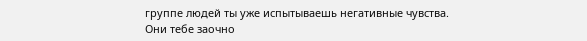группе людей ты уже испытываешь негативные чувства. Они тебе заочно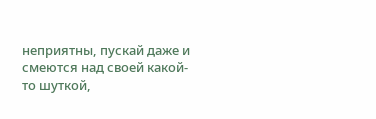неприятны, пускай даже и смеются над своей какой-то шуткой,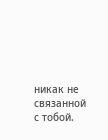никак не связанной с тобой.